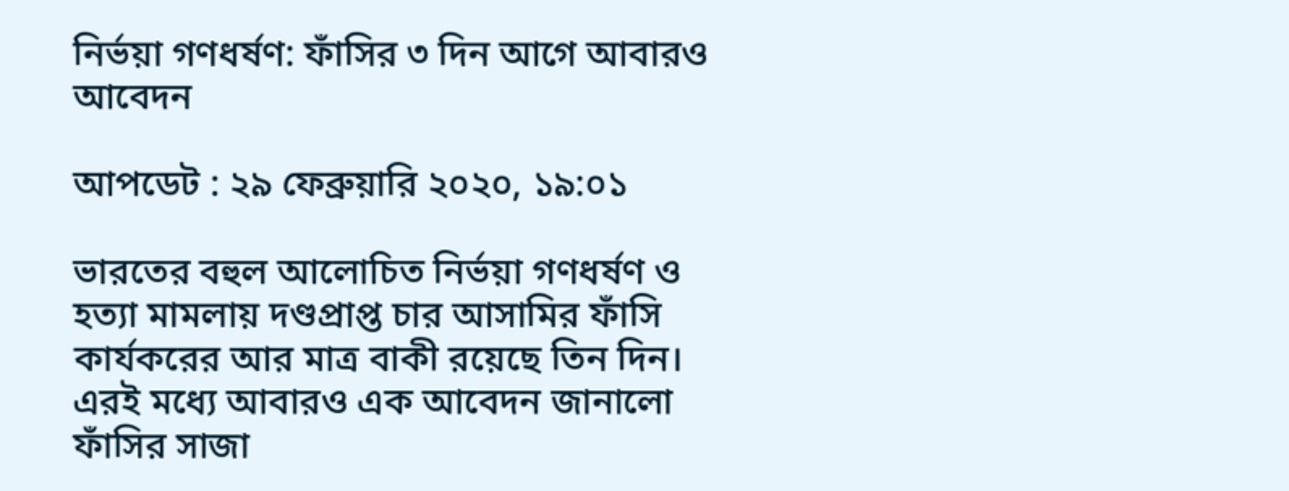নির্ভয়া গণধর্ষণ: ফাঁসির ৩ দিন আগে আবারও আবেদন

আপডেট : ২৯ ফেব্রুয়ারি ২০২০, ১৯:০১

ভারতের বহুল আলোচিত নির্ভয়া গণধর্ষণ ও হত্যা মামলায় দণ্ডপ্রাপ্ত চার আসামির ফাঁসি কার্যকরের আর মাত্র বাকী রয়েছে তিন দিন।  এরই মধ্যে আবারও এক আবেদন জানালো ফাঁসির সাজা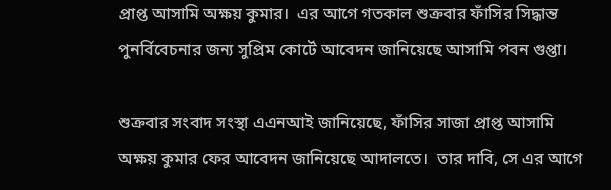প্রাপ্ত আসামি অক্ষয় কুমার।  এর আগে গতকাল শুক্রবার ফাঁসির সিদ্ধান্ত পুনর্বিবেচনার জন্য সুপ্রিম কোর্টে আবেদন জানিয়েছে আসামি পবন গুপ্তা।

শুক্রবার সংবাদ সংস্থা এএনআই জানিয়েছে, ফাঁসির সাজা প্রাপ্ত আসামি অক্ষয় কুমার ফের আবেদন জানিয়েছে আদালতে।  তার দাবি, সে এর আগে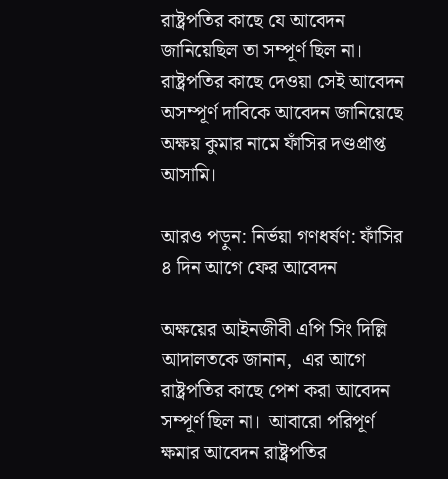রাষ্ট্রপতির কাছে যে আবেদন জানিয়েছিল তা সম্পূর্ণ ছিল না।  রাষ্ট্রপতির কাছে দেওয়া সেই আবেদন অসম্পূর্ণ দাবিকে আবেদন জানিয়েছে অক্ষয় কুমার নামে ফাঁসির দণ্ডপ্রাপ্ত আসামি।

আরও পড়ুন: নির্ভয়া গণধর্ষণ: ফাঁসির ৪ দিন আগে ফের আবেদন

অক্ষয়ের আইনজীবী এপি সিং দিল্লি আদালতকে জানান,  এর আগে রাষ্ট্রপতির কাছে পেশ করা আবেদন সম্পূর্ণ ছিল না।  আবারো পরিপূর্ণ ক্ষমার আবেদন রাষ্ট্রপতির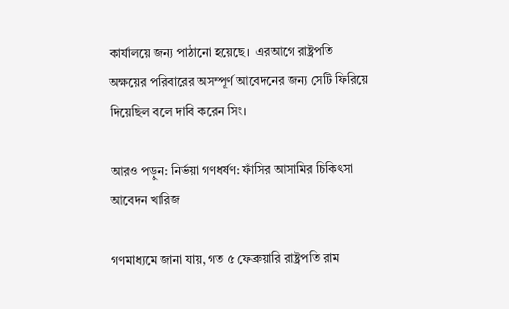কার্যালয়ে জন্য পাঠানো হয়েছে।  এরআগে রাষ্ট্রপতি অক্ষয়ের পরিবারের অসম্পূর্ণ আবেদনের জন্য সেটি ফিরিয়ে দিয়েছিল বলে দাবি করেন সিং।

আরও পড়ুন: নির্ভয়া গণধর্ষণ: ফাঁসির আসামির চিকিৎসা আবেদন খারিজ

গণমাধ্যমে জানা যায়, গত ৫ ফেব্রুয়ারি রাষ্ট্রপতি রাম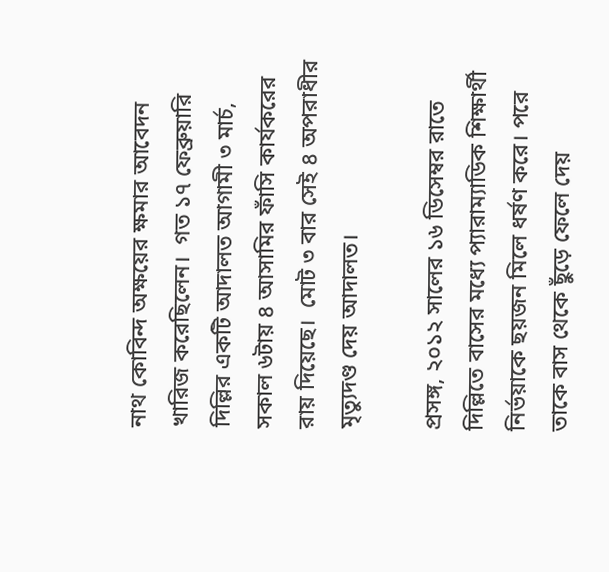নাথ কোবিন্দ অক্ষয়ের ক্ষমার আবেদন খারিজ করেছিলেন।  গত ১৭ ফেব্রুয়ারি দিল্লির একটি আদালত আগামী ৩ মার্চ, সকাল ৬টায় ৪ আসামির ফাঁসি কার্যকরের রায় দিয়েছে।  মোট ৩ বার সেই ৪ অপরাধীর মৃত্যুদণ্ড দেয় আদালত।

প্রসঙ্গ, ২০১২ সালের ১৬ ডিসেম্বর রাতে দিল্লিতে বাসের মধ্যে প্যারাম্যাডিক শিক্ষার্থী নির্ভয়াকে ছয়জন মিলে ধর্ষণ করে। পরে তাকে বাস থেকে ছুঁড়ে ফেলে দেয়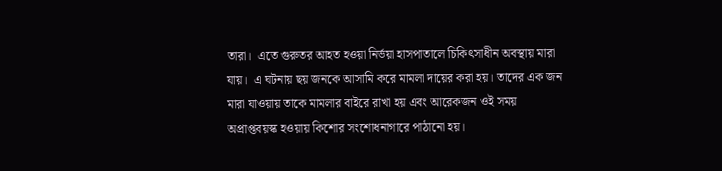তারা।  এতে গুরুতর আহত হওয়া নির্ভয়া হাসপাতালে চিকিৎসাধীন অবস্থায় মারা যায়।  এ ঘটনায় ছয় জনকে আসামি করে মামলা দায়ের করা হয়। তাদের এক জন মারা যাওয়ায় তাকে মামলার বাইরে রাখা হয় এবং আরেকজন ওই সময় অপ্রাপ্তবয়স্ক হওয়ায় কিশোর সংশোধনাগারে পাঠানো হয়।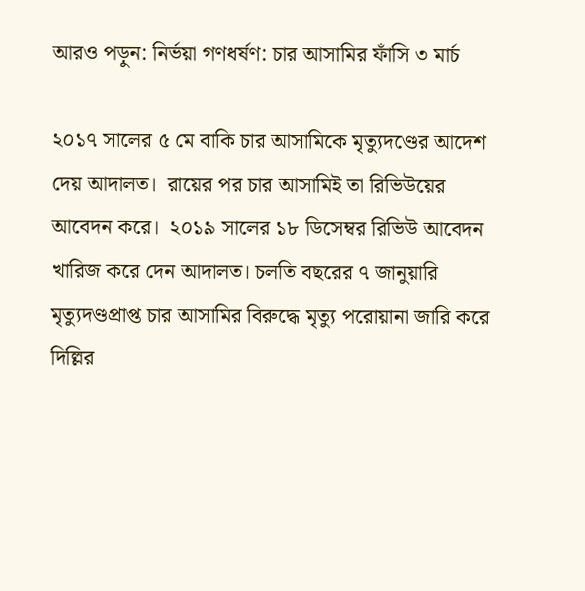আরও পড়ুন: নির্ভয়া গণধর্ষণ: চার আসামির ফাঁসি ৩ মার্চ

২০১৭ সালের ৫ মে বাকি চার আসামিকে মৃত্যুদণ্ডের আদেশ দেয় আদালত।  রায়ের পর চার আসামিই তা রিভিউয়ের আবেদন করে।  ২০১৯ সালের ১৮ ডিসেম্বর রিভিউ আবেদন খারিজ করে দেন আদালত। চলতি বছরের ৭ জানুয়ারি মৃত্যুদণ্ডপ্রাপ্ত চার আসামির বিরুদ্ধে মৃত্যু পরোয়ানা জারি করে দিল্লির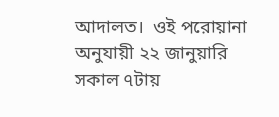আদালত।  ওই পরোয়ানা অনুযায়ী ২২ জানুয়ারি সকাল ৭টায়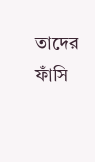তাদের ফাঁসি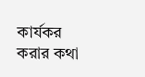কার্যকর করার কথা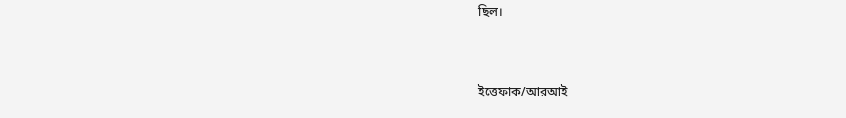ছিল।


ইত্তেফাক/আরআই